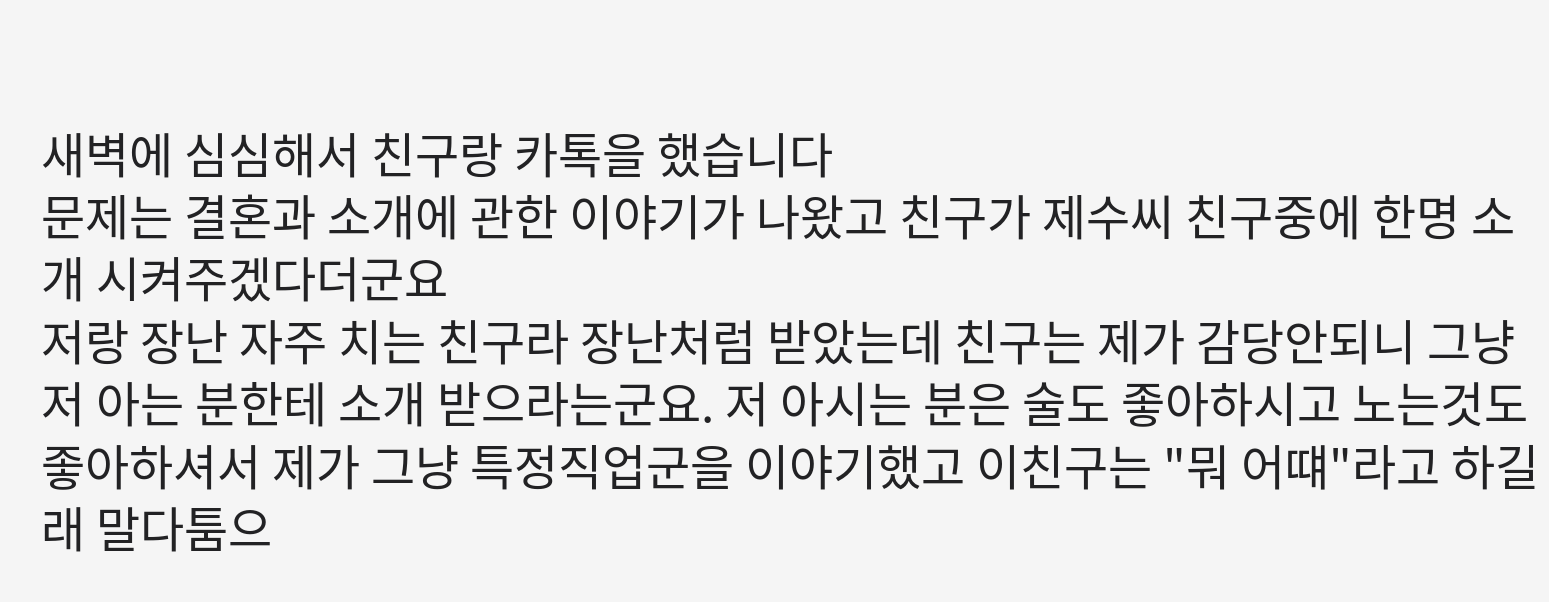새벽에 심심해서 친구랑 카톡을 했습니다
문제는 결혼과 소개에 관한 이야기가 나왔고 친구가 제수씨 친구중에 한명 소개 시켜주겠다더군요
저랑 장난 자주 치는 친구라 장난처럼 받았는데 친구는 제가 감당안되니 그냥 저 아는 분한테 소개 받으라는군요. 저 아시는 분은 술도 좋아하시고 노는것도 좋아하셔서 제가 그냥 특정직업군을 이야기했고 이친구는 "뭐 어떄"라고 하길래 말다툼으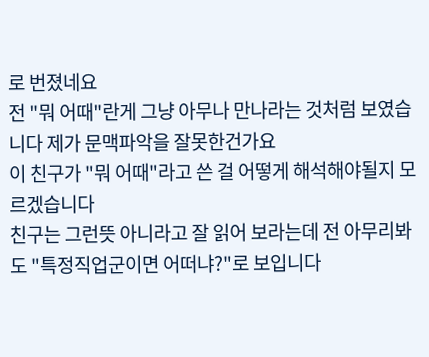로 번졌네요
전 "뭐 어때"란게 그냥 아무나 만나라는 것처럼 보였습니다 제가 문맥파악을 잘못한건가요
이 친구가 "뭐 어때"라고 쓴 걸 어떻게 해석해야될지 모르겠습니다
친구는 그런뜻 아니라고 잘 읽어 보라는데 전 아무리봐도 "특정직업군이면 어떠냐?"로 보입니다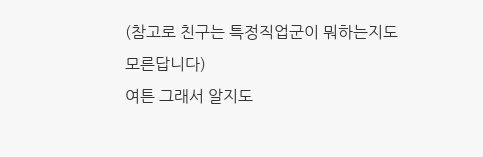(참고로 친구는 특정직업군이 뭐하는지도 모른답니다)
여튼 그래서 알지도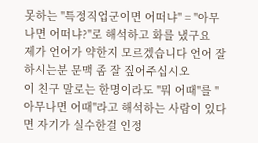못하는 "특정직업군이면 어떠냐" = "아무나면 어떠냐?"로 해석하고 화를 냈구요
제가 언어가 약한지 모르겠습니다 언어 잘하시는분 문맥 좀 잘 짚어주십시오
이 친구 말로는 한명이라도 "뭐 어때"를 "아무나면 어때"라고 해석하는 사람이 있다면 자기가 실수한걸 인정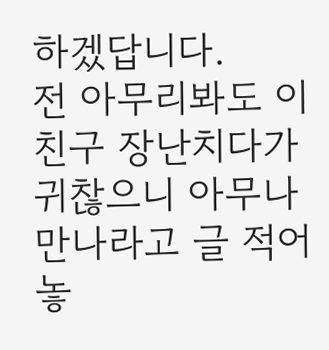하겠답니다.
전 아무리봐도 이 친구 장난치다가 귀찮으니 아무나 만나라고 글 적어놓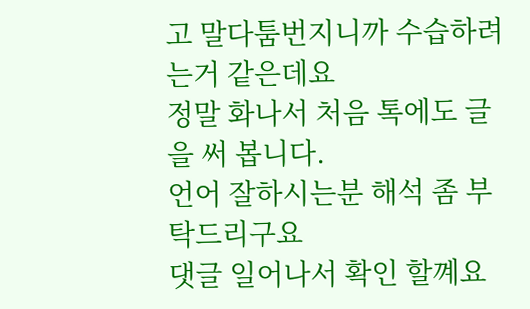고 말다툼번지니까 수습하려는거 같은데요
정말 화나서 처음 톡에도 글을 써 봅니다.
언어 잘하시는분 해석 좀 부탁드리구요
댓글 일어나서 확인 할꼐요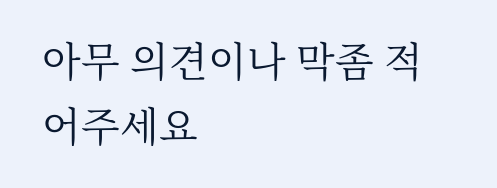아무 의견이나 막좀 적어주세요